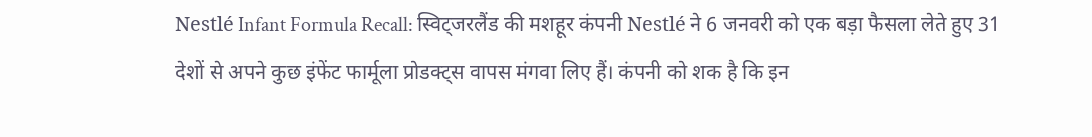Nestlé Infant Formula Recall: स्विट्जरलैंड की मशहूर कंपनी Nestlé ने 6 जनवरी को एक बड़ा फैसला लेते हुए 31 देशों से अपने कुछ इंफेंट फार्मूला प्रोडक्ट्स वापस मंगवा लिए हैं। कंपनी को शक है कि इन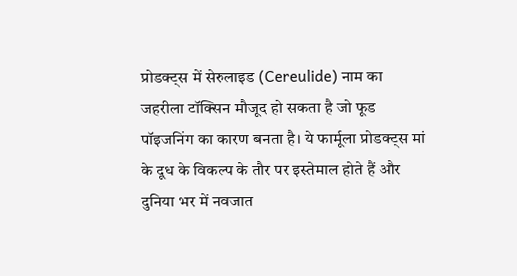प्रोडक्ट्स में सेरुलाइड (Cereulide) नाम का जहरीला टॉक्सिन मौजूद हो सकता है जो फूड पॉइजनिंग का कारण बनता है। ये फार्मूला प्रोडक्ट्स मां के दूध के विकल्प के तौर पर इस्तेमाल होते हैं और दुनिया भर में नवजात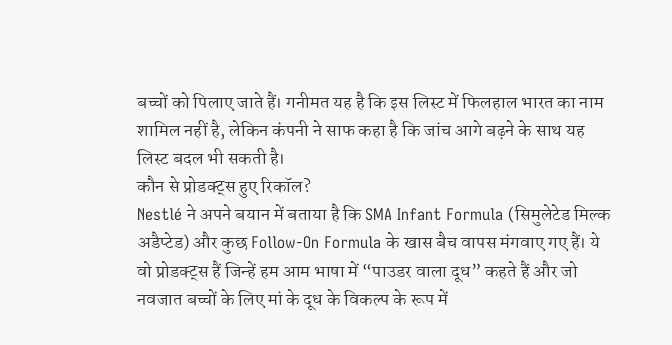बच्चों को पिलाए जाते हैं। गनीमत यह है कि इस लिस्ट में फिलहाल भारत का नाम शामिल नहीं है, लेकिन कंपनी ने साफ कहा है कि जांच आगे बढ़ने के साथ यह लिस्ट बदल भी सकती है।
कौन से प्रोडक्ट्स हुए रिकॉल?
Nestlé ने अपने बयान में बताया है कि SMA Infant Formula (सिमुलेटेड मिल्क अडैप्टेड) और कुछ Follow-On Formula के खास बैच वापस मंगवाए गए हैं। ये वो प्रोडक्ट्स हैं जिन्हें हम आम भाषा में “पाउडर वाला दूध” कहते हैं और जो नवजात बच्चों के लिए मां के दूध के विकल्प के रूप में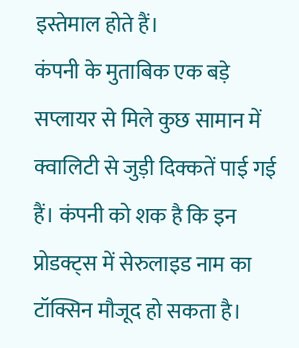इस्तेमाल होते हैं।
कंपनी के मुताबिक एक बड़े सप्लायर से मिले कुछ सामान में क्वालिटी से जुड़ी दिक्कतें पाई गई हैं। कंपनी को शक है कि इन प्रोडक्ट्स में सेरुलाइड नाम का टॉक्सिन मौजूद हो सकता है।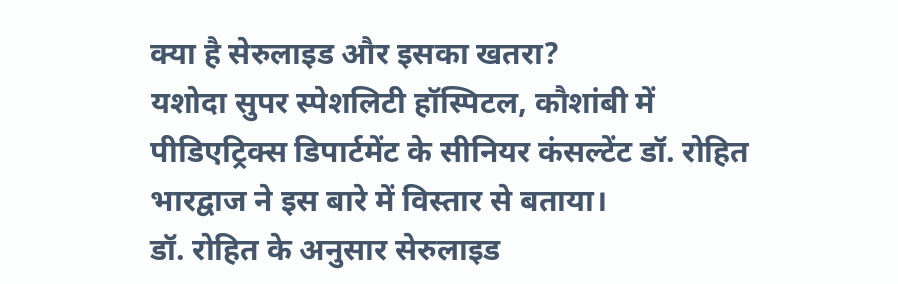क्या है सेरुलाइड और इसका खतरा?
यशोदा सुपर स्पेशलिटी हॉस्पिटल, कौशांबी में पीडिएट्रिक्स डिपार्टमेंट के सीनियर कंसल्टेंट डॉ. रोहित भारद्वाज ने इस बारे में विस्तार से बताया।
डॉ. रोहित के अनुसार सेरुलाइड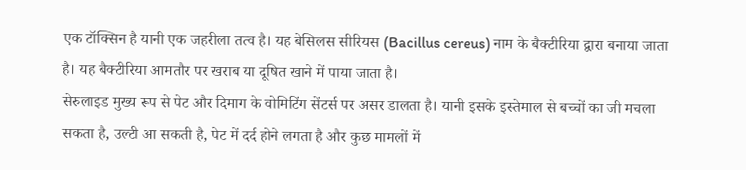एक टॉक्सिन है यानी एक जहरीला तत्व है। यह बेसिलस सीरियस (Bacillus cereus) नाम के बैक्टीरिया द्वारा बनाया जाता है। यह बैक्टीरिया आमतौर पर खराब या दूषित खाने में पाया जाता है।
सेरुलाइड मुख्य रूप से पेट और दिमाग के वोमिटिंग सेंटर्स पर असर डालता है। यानी इसके इस्तेमाल से बच्चों का जी मचला सकता है, उल्टी आ सकती है, पेट में दर्द होने लगता है और कुछ मामलों में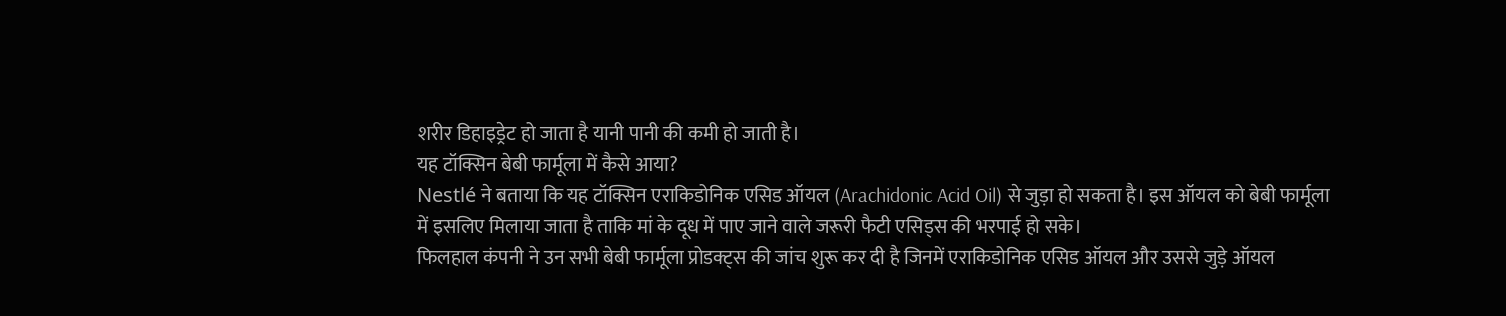शरीर डिहाइड्रेट हो जाता है यानी पानी की कमी हो जाती है।
यह टॉक्सिन बेबी फार्मूला में कैसे आया?
Nestlé ने बताया कि यह टॉक्सिन एराकिडोनिक एसिड ऑयल (Arachidonic Acid Oil) से जुड़ा हो सकता है। इस ऑयल को बेबी फार्मूला में इसलिए मिलाया जाता है ताकि मां के दूध में पाए जाने वाले जरूरी फैटी एसिड्स की भरपाई हो सके।
फिलहाल कंपनी ने उन सभी बेबी फार्मूला प्रोडक्ट्स की जांच शुरू कर दी है जिनमें एराकिडोनिक एसिड ऑयल और उससे जुड़े ऑयल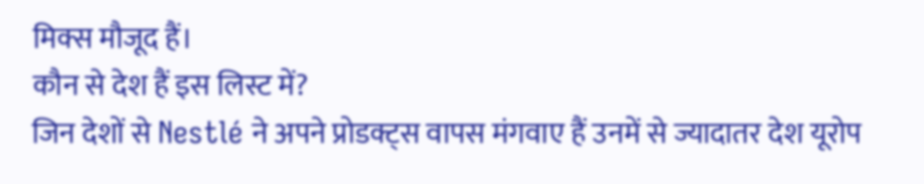मिक्स मौजूद हैं।
कौन से देश हैं इस लिस्ट में?
जिन देशों से Nestlé ने अपने प्रोडक्ट्स वापस मंगवाए हैं उनमें से ज्यादातर देश यूरोप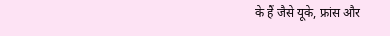के हैं जैसे यूके, फ्रांस और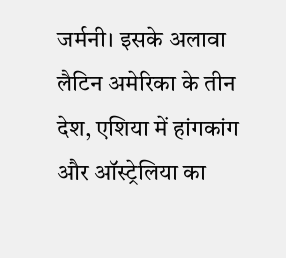जर्मनी। इसके अलावा लैटिन अमेरिका के तीन देश, एशिया में हांगकांग और ऑस्ट्रेलिया का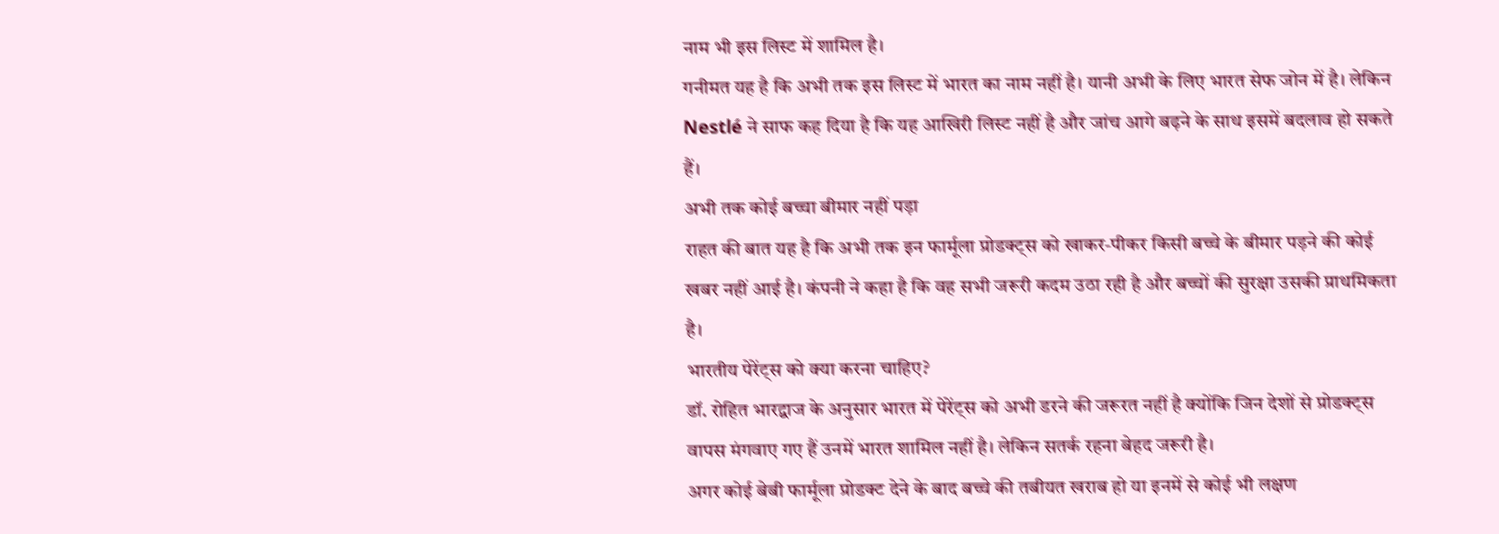नाम भी इस लिस्ट में शामिल है।
गनीमत यह है कि अभी तक इस लिस्ट में भारत का नाम नहीं है। यानी अभी के लिए भारत सेफ जोन में है। लेकिन Nestlé ने साफ कह दिया है कि यह आखिरी लिस्ट नहीं है और जांच आगे बढ़ने के साथ इसमें बदलाव हो सकते हैं।
अभी तक कोई बच्चा बीमार नहीं पड़ा
राहत की बात यह है कि अभी तक इन फार्मूला प्रोडक्ट्स को खाकर-पीकर किसी बच्चे के बीमार पड़ने की कोई खबर नहीं आई है। कंपनी ने कहा है कि वह सभी जरूरी कदम उठा रही है और बच्चों की सुरक्षा उसकी प्राथमिकता है।
भारतीय पेरेंट्स को क्या करना चाहिए?
डॉ. रोहित भारद्वाज के अनुसार भारत में पेरेंट्स को अभी डरने की जरूरत नहीं है क्योंकि जिन देशों से प्रोडक्ट्स वापस मंगवाए गए हैं उनमें भारत शामिल नहीं है। लेकिन सतर्क रहना बेहद जरूरी है।
अगर कोई बेबी फार्मूला प्रोडक्ट देने के बाद बच्चे की तबीयत खराब हो या इनमें से कोई भी लक्षण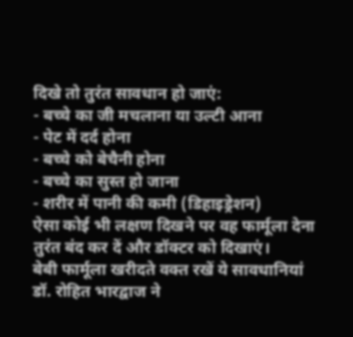दिखे तो तुरंत सावधान हो जाएं:
- बच्चे का जी मचलाना या उल्टी आना
- पेट में दर्द होना
- बच्चे को बेचैनी होना
- बच्चे का सुस्त हो जाना
- शरीर में पानी की कमी (डिहाइड्रेशन)
ऐसा कोई भी लक्षण दिखने पर वह फार्मूला देना तुरंत बंद कर दें और डॉक्टर को दिखाएं।
बेबी फार्मूला खरीदते वक्त रखें ये सावधानियां
डॉ. रोहित भारद्वाज ने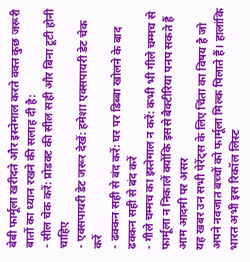बेबी फार्मूला खरीदते और इस्तेमाल करते वक्त कुछ जरूरी बातों का ध्यान रखने की सलाह दी है:
- सील चेक करें: प्रोडक्ट की सील सही और बिना टूटी होनी चाहिए
- एक्सपायरी डेट जरूर देखें: हमेशा एक्सपायरी डेट चेक करें
- ढक्कन सही से बंद करें: घर पर डिब्बा खोलने के बाद ढक्कन सही से बंद करें
- गीले चम्मच का इस्तेमाल न करें: कभी भी गीले चम्मच से फार्मूला न निकालें क्योंकि इससे बैक्टीरिया पनप सकते हैं
आम आदमी पर असर
यह खबर उन सभी पेरेंट्स के लिए चिंता का विषय है जो अपने नवजात बच्चों को फार्मूला मिल्क पिलाते हैं। हालांकि भारत अभी इस रिकॉल लिस्ट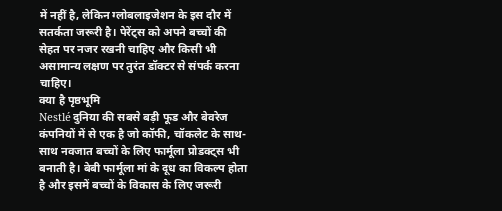में नहीं है, लेकिन ग्लोबलाइजेशन के इस दौर में सतर्कता जरूरी है। पेरेंट्स को अपने बच्चों की सेहत पर नजर रखनी चाहिए और किसी भी असामान्य लक्षण पर तुरंत डॉक्टर से संपर्क करना चाहिए।
क्या है पृष्ठभूमि
Nestlé दुनिया की सबसे बड़ी फूड और बेवरेज कंपनियों में से एक है जो कॉफी, चॉकलेट के साथ-साथ नवजात बच्चों के लिए फार्मूला प्रोडक्ट्स भी बनाती है। बेबी फार्मूला मां के दूध का विकल्प होता है और इसमें बच्चों के विकास के लिए जरूरी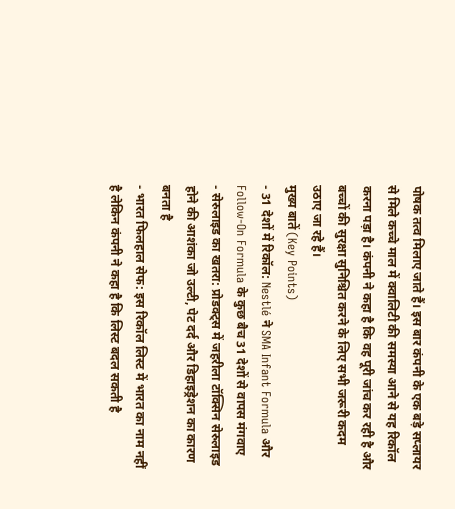पोषक तत्व मिलाए जाते हैं। इस बार कंपनी के एक बड़े सप्लायर से मिले कच्चे माल में क्वालिटी की समस्या आने से यह रिकॉल करना पड़ा है। कंपनी ने कहा है कि वह पूरी जांच कर रही है और बच्चों की सुरक्षा सुनिश्चित करने के लिए सभी जरूरी कदम उठाए जा रहे हैं।
मुख्य बातें (Key Points)
- 31 देशों में रिकॉल: Nestlé ने SMA Infant Formula और Follow-On Formula के कुछ बैच 31 देशों से वापस मंगवाए
- सेरुलाइड का खतरा: प्रोडक्ट्स में जहरीला टॉक्सिन सेरुलाइड होने की आशंका जो उल्टी, पेट दर्द और डिहाइड्रेशन का कारण बनता है
- भारत फिलहाल सेफ: इस रिकॉल लिस्ट में भारत का नाम नहीं है लेकिन कंपनी ने कहा है कि लिस्ट बदल सकती है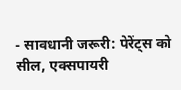- सावधानी जरूरी: पेरेंट्स को सील, एक्सपायरी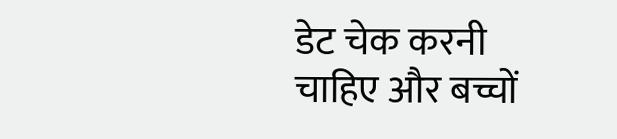डेट चेक करनी चाहिए और बच्चों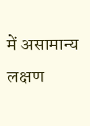में असामान्य लक्षण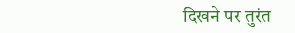दिखने पर तुरंत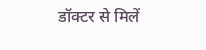डॉक्टर से मिलें